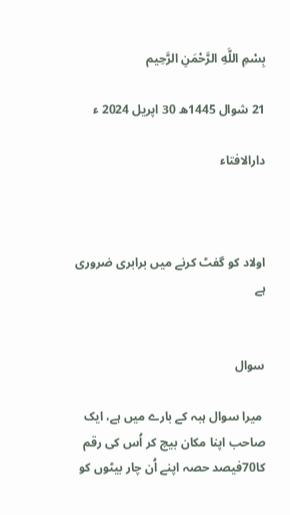بِسْمِ اللَّهِ الرَّحْمَنِ الرَّحِيم

21 شوال 1445ھ 30 اپریل 2024 ء

دارالافتاء



اولاد کو گفٹ کرنے میں برابری ضروری ہے


سوال

 میرا سوال ہبہ کے بارے میں ہے، ایک صاحب اپنا مکان بیچ کر اُس کی رقم کا70فیصد حصہ اپنے اُن چار بیٹوں کو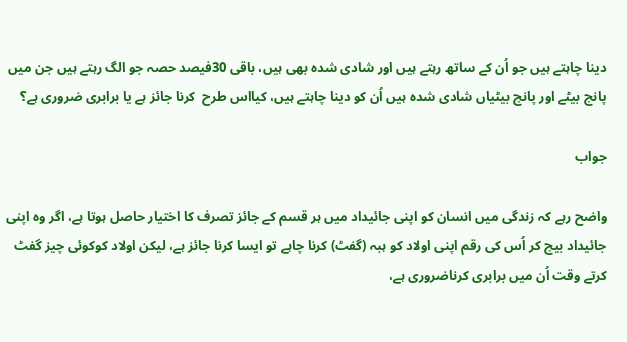دینا چاہتے ہیں جو اُن کے ساتھ رہتے ہیں اور شادی شدہ بھی ہیں، باقی 30فیصد حصہ جو الگ رہتے ہیں جن میں پانچ بیٹے اور پانچ بیٹیاں شادی شدہ ہیں اُن کو دینا چاہتے ہیں، کیااس طرح  کرنا جائز ہے یا برابری ضروری ہے؟

جواب

واضح رہے کہ زندگی میں انسان کو اپنی جائیداد میں ہر قسم کے جائز تصرف کا اختیار حاصل ہوتا ہے، اگر وہ اپنی جائیداد بیچ کر اُس کی رقم اپنی اولاد کو ہبہ (گفٹ) کرنا چاہے تو ایسا کرنا جائز ہے، لیکن اولاد کوکوئی چیز گفٹ کرتے وقت اُن میں برابری کرناضروری ہے،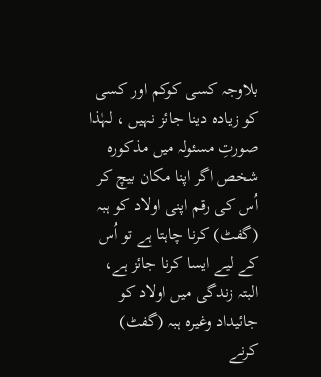بلاوجہ کسی کوکم اور کسی کو زیادہ دینا جائز نہیں ، لہٰذا صورتِ مسئولہ میں مذکورہ شخص اگر اپنا مکان بیچ کر اُس کی رقم اپنی اولاد کو ہبہ (گفٹ) کرنا چاہتا ہے تو اُس کے لیے ایسا کرنا جائز ہے، البتہ زندگی میں اولاد کو جائیداد وغیرہ ہبہ (گفٹ) کرنے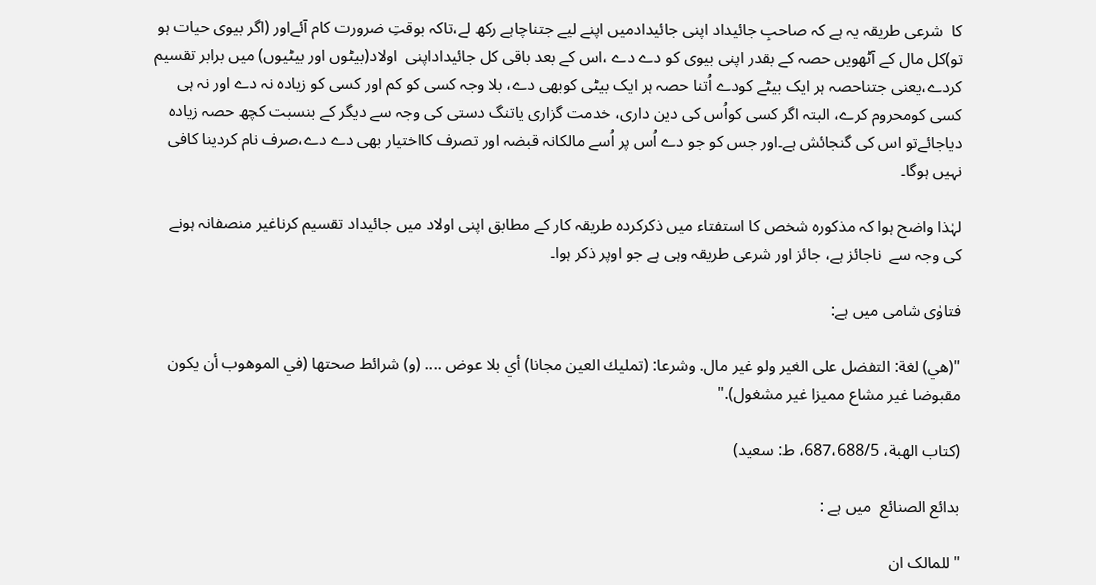کا  شرعی طریقہ یہ ہے کہ صاحبِ جائیداد اپنی جائیدادمیں اپنے لیے جتناچاہے رکھ لے،تاکہ بوقتِ ضرورت کام آئےاور (اگر بیوی حیات ہو تو)کل مال کے آٹھویں حصہ کے بقدر اپنی بیوی کو دے دے ،اس کے بعد باقی کل جائیداداپنی  اولاد(بیٹوں اور بیٹیوں) میں برابر تقسیم کردے،یعنی جتناحصہ ہر ایک بیٹے کودے اُتنا حصہ ہر ایک بیٹی کوبھی دے، بلا وجہ کسی کو کم اور کسی کو زیادہ نہ دے اور نہ ہی کسی کومحروم کرے، البتہ اگر کسی کواُس کی دین داری، خدمت گزاری یاتنگ دستی کی وجہ سے دیگر کے بنسبت کچھ حصہ زیادہ دیاجائےتو اس کی گنجائش ہے۔اور جس کو جو دے اُس پر اُسے مالکانہ قبضہ اور تصرف کااختیار بھی دے دے،صرف نام کردینا کافی نہیں ہوگا۔

لہٰذا واضح ہوا کہ مذکورہ شخص کا استفتاء میں ذکرکردہ طریقہ کار کے مطابق اپنی اولاد میں جائیداد تقسیم کرناغیر منصفانہ ہونے کی وجہ سے  ناجائز ہے، جائز اور شرعی طریقہ وہی ہے جو اوپر ذکر ہوا۔

فتاوٰی شامی میں ہے:

"(هي) لغة: التفضل على الغير ولو غير مال. وشرعا: (تمليك العين مجانا) أي بلا عوض .... (و) شرائط صحتها (في الموهوب أن يكون مقبوضا غير مشاع مميزا غير مشغول)."

(کتاب الھبة، 687،688/5، ط: سعید)

بدائع الصنائع  میں ہے :

"للمالک ان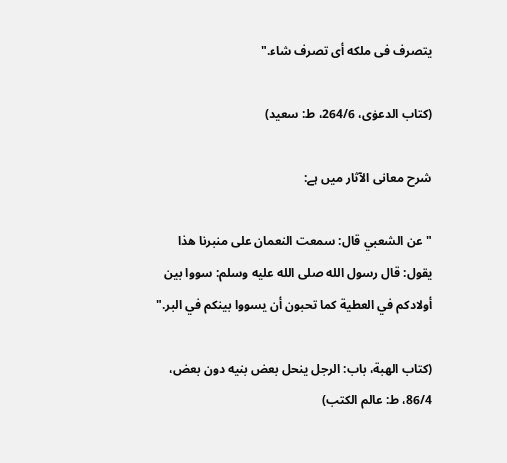یتصرف فی ملکه أی تصرف شاء."

(کتاب الدعوٰی، 264/6، ط: سعید)

شرح معانی الآثار میں ہے:

"عن الشعبي قال: سمعت النعمان على منبرنا هذا يقول: قال رسول الله صلى الله عليه وسلم: سووا بين أولادكم في العطية كما تحبون أن يسووا بينكم في البر."

(کتاب الھبة،‌‌ باب: الرجل ينحل بعض بنيه دون بعض، 86/4، ط: عالم الكتب)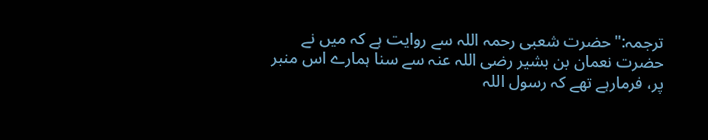ترجمہ:"حضرت شعبی رحمہ اللہ سے روایت ہے کہ میں نے حضرت نعمان بن بشیر رضی اللہ عنہ سے سنا ہمارے اس منبر پر، فرمارہے تھے کہ رسول اللہ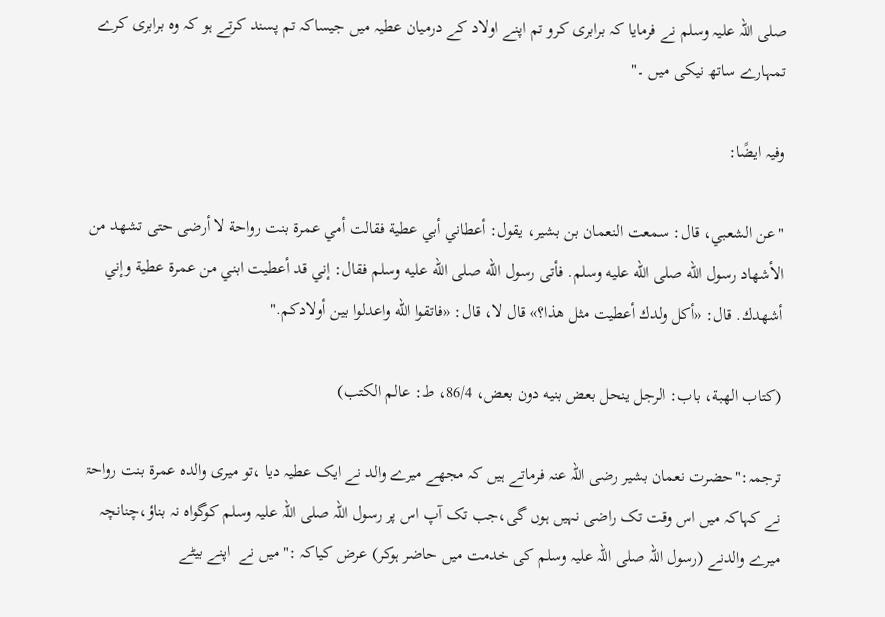صلی اللہ علیہ وسلم نے فرمایا کہ برابری کرو تم اپنے اولاد کے درمیان عطیہ میں جیساکہ تم پسند کرتے ہو کہ وہ برابری کرے تمہارے ساتھ نیکی میں ۔"

وفیہ ایضًا:

"عن الشعبي، قال: سمعت النعمان بن بشير، يقول: أعطاني أبي عطية فقالت أمي عمرة بنت رواحة لا أرضى حتى تشهد من الأشهاد رسول الله صلى الله عليه وسلم. فأتى رسول الله صلى الله عليه وسلم فقال: إني قد أعطيت ابني من عمرة عطية وإني أشهدك. قال: «أكل ولدك أعطيت مثل هذا؟» قال لا، قال: «فاتقوا الله واعدلوا بين أولادكم."

(کتاب الھبة،‌‌ باب: الرجل ينحل بعض بنيه دون بعض، 86/4، ط: عالم الكتب)

ترجمہ:"حضرت نعمان بشیر رضی اللہ عنہ فرماتے ہیں کہ مجھے میرے والد نے ایک عطیہ دیا ،تو میری والدہ عمرۃ بنت رواحۃ نے کہاکہ میں اس وقت تک راضی نہیں ہوں گی،جب تک آپ اس پر رسول اللہ صلی اللہ علیہ وسلم کوگواہ نہ بناؤ،چنانچہ میرے والدنے (رسول اللہ صلی اللہ علیہ وسلم کی خدمت میں حاضر ہوکر) عرض کیاکہ :"میں نے  اپنے بیٹے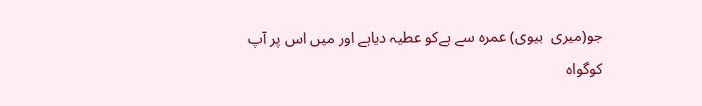جو(میری  بیوی) عمرہ سے ہےکو عطیہ دیاہے اور میں اس پر آپ کوگواہ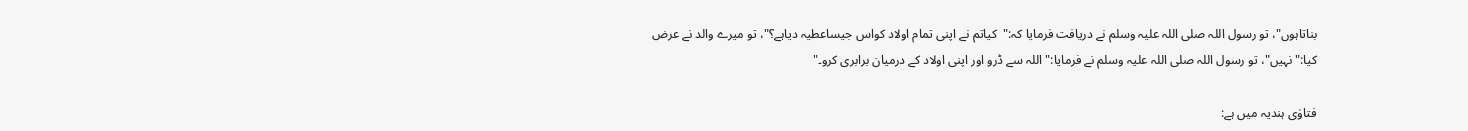بناتاہوں"، تو رسول اللہ صلی اللہ علیہ وسلم نے دریافت فرمایا کہ:"  کیاتم نے اپنی تمام اولاد کواس جیساعطیہ دیاہے؟"، تو میرے والد نے عرض کیا:"نہیں"، تو رسول اللہ صلی اللہ علیہ وسلم نے فرمایا:"اللہ سے ڈرو اور اپنی اولاد کے درمیان برابری کرو۔"

فتاوٰی ہندیہ میں ہے: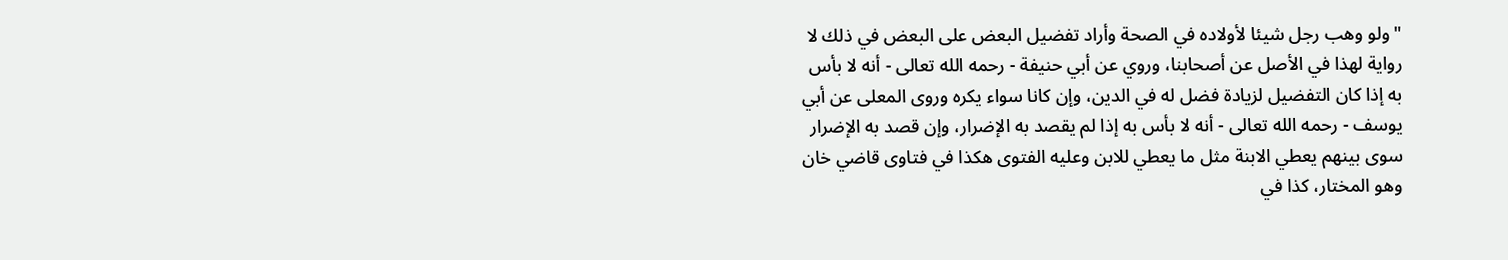"ولو وهب رجل شيئا لأولاده في الصحة وأراد تفضيل البعض على البعض في ذلك لا رواية لهذا في الأصل عن أصحابنا، وروي عن أبي حنيفة - رحمه الله تعالى - أنه لا بأس به إذا كان التفضيل لزيادة فضل له في الدين، وإن كانا سواء يكره وروى المعلى عن أبي يوسف - رحمه الله تعالى - أنه لا بأس به إذا لم يقصد به الإضرار، وإن قصد به الإضرار سوى بينهم يعطي الابنة مثل ما يعطي للابن وعليه الفتوى هكذا في فتاوى قاضي خان وهو المختار، كذا في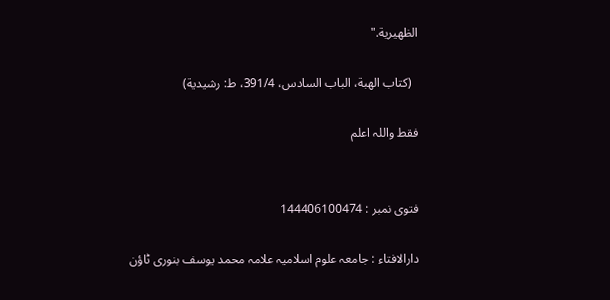الظهيرية."

  (کتاب الھبة، الباب السادس، 391/4، ط: رشیدیة)

فقط واللہ اعلم


فتوی نمبر : 144406100474

دارالافتاء : جامعہ علوم اسلامیہ علامہ محمد یوسف بنوری ٹاؤن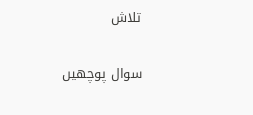تلاش

سوال پوچھیں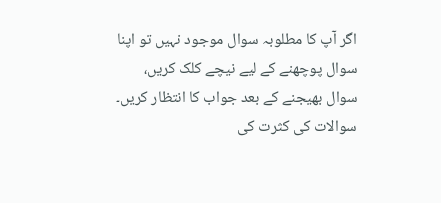اگر آپ کا مطلوبہ سوال موجود نہیں تو اپنا سوال پوچھنے کے لیے نیچے کلک کریں، سوال بھیجنے کے بعد جواب کا انتظار کریں۔ سوالات کی کثرت کی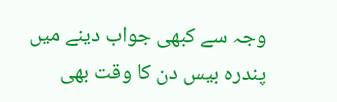وجہ سے کبھی جواب دینے میں پندرہ بیس دن کا وقت بھی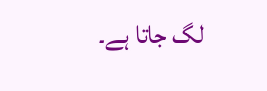لگ جاتا ہے۔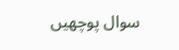سوال پوچھیں